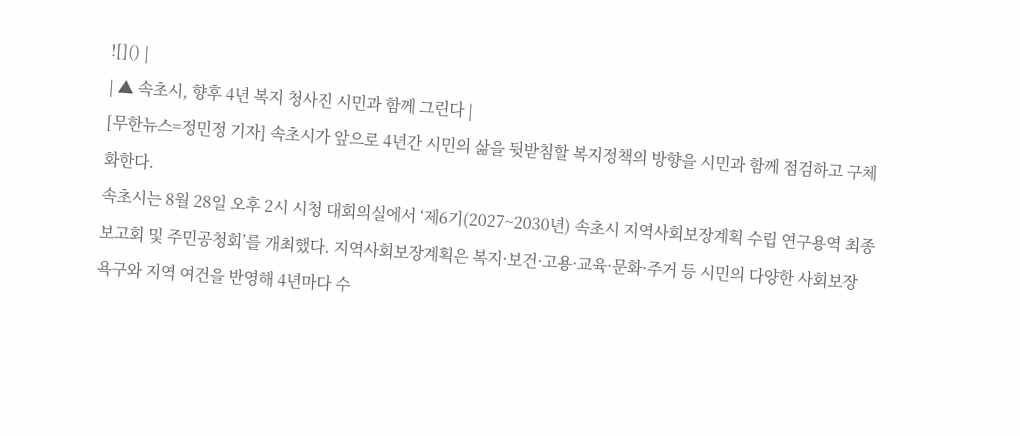![]() |
| ▲ 속초시, 향후 4년 복지 청사진 시민과 함께 그린다 |
[무한뉴스=정민정 기자] 속초시가 앞으로 4년간 시민의 삶을 뒷받침할 복지정책의 방향을 시민과 함께 점검하고 구체화한다.
속초시는 8월 28일 오후 2시 시청 대회의실에서 ‘제6기(2027~2030년) 속초시 지역사회보장계획 수립 연구용역 최종보고회 및 주민공청회’를 개최했다. 지역사회보장계획은 복지·보건·고용·교육·문화·주거 등 시민의 다양한 사회보장 욕구와 지역 여건을 반영해 4년마다 수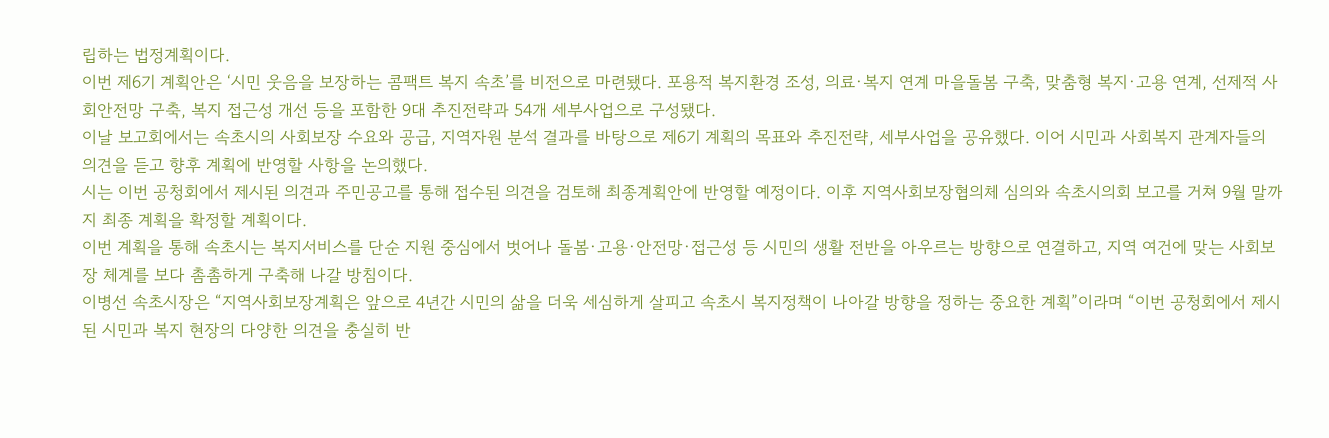립하는 법정계획이다.
이번 제6기 계획안은 ‘시민 웃음을 보장하는 콤팩트 복지 속초’를 비전으로 마련됐다. 포용적 복지환경 조성, 의료·복지 연계 마을돌봄 구축, 맞춤형 복지·고용 연계, 선제적 사회안전망 구축, 복지 접근성 개선 등을 포함한 9대 추진전략과 54개 세부사업으로 구성됐다.
이날 보고회에서는 속초시의 사회보장 수요와 공급, 지역자원 분석 결과를 바탕으로 제6기 계획의 목표와 추진전략, 세부사업을 공유했다. 이어 시민과 사회복지 관계자들의 의견을 듣고 향후 계획에 반영할 사항을 논의했다.
시는 이번 공청회에서 제시된 의견과 주민공고를 통해 접수된 의견을 검토해 최종계획안에 반영할 예정이다. 이후 지역사회보장협의체 심의와 속초시의회 보고를 거쳐 9월 말까지 최종 계획을 확정할 계획이다.
이번 계획을 통해 속초시는 복지서비스를 단순 지원 중심에서 벗어나 돌봄·고용·안전망·접근성 등 시민의 생활 전반을 아우르는 방향으로 연결하고, 지역 여건에 맞는 사회보장 체계를 보다 촘촘하게 구축해 나갈 방침이다.
이병선 속초시장은 “지역사회보장계획은 앞으로 4년간 시민의 삶을 더욱 세심하게 살피고 속초시 복지정책이 나아갈 방향을 정하는 중요한 계획”이라며 “이번 공청회에서 제시된 시민과 복지 현장의 다양한 의견을 충실히 반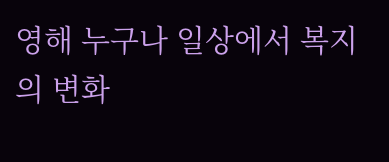영해 누구나 일상에서 복지의 변화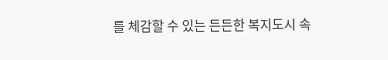를 체감할 수 있는 든든한 복지도시 속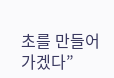초를 만들어가겠다”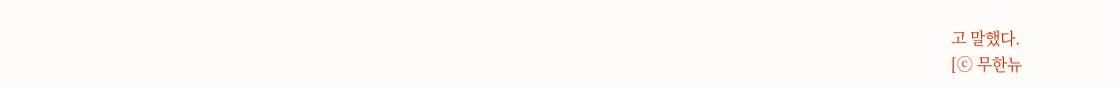고 말했다.
[ⓒ 무한뉴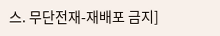스. 무단전재-재배포 금지]